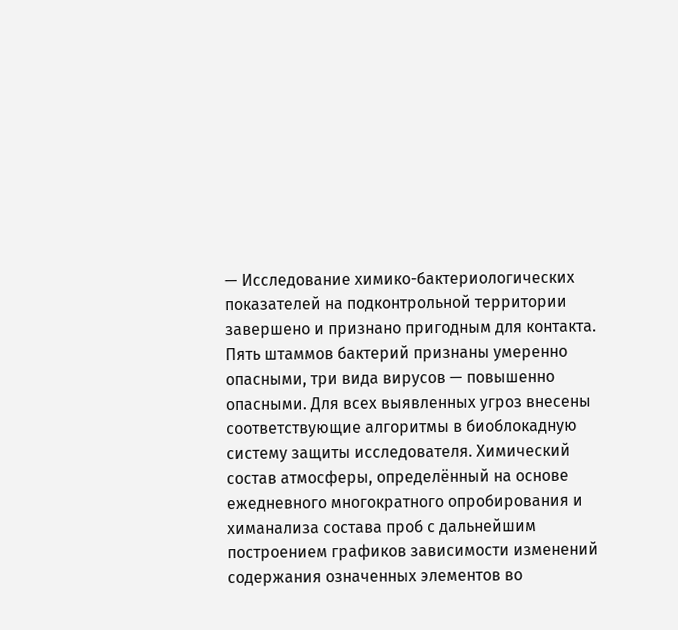— Исследование химико-бактериологических показателей на подконтрольной территории завершено и признано пригодным для контакта. Пять штаммов бактерий признаны умеренно опасными, три вида вирусов — повышенно опасными. Для всех выявленных угроз внесены соответствующие алгоритмы в биоблокадную систему защиты исследователя. Химический состав атмосферы, определённый на основе ежедневного многократного опробирования и химанализа состава проб с дальнейшим построением графиков зависимости изменений содержания означенных элементов во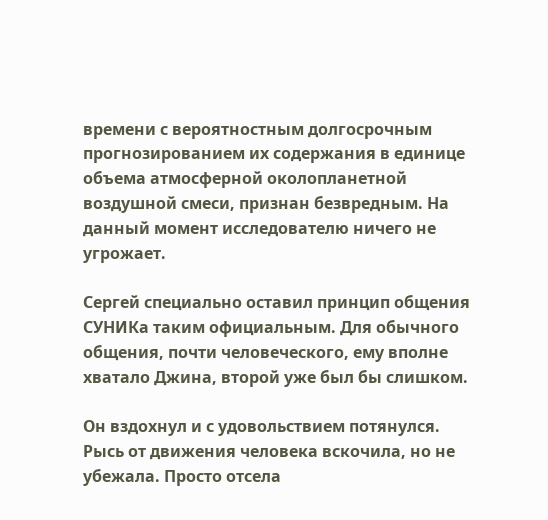времени с вероятностным долгосрочным прогнозированием их содержания в единице объема атмосферной околопланетной воздушной смеси, признан безвредным. На данный момент исследователю ничего не угрожает.

Сергей специально оставил принцип общения СУНИКа таким официальным. Для обычного общения, почти человеческого, ему вполне хватало Джина, второй уже был бы слишком.

Он вздохнул и с удовольствием потянулся. Рысь от движения человека вскочила, но не убежала. Просто отсела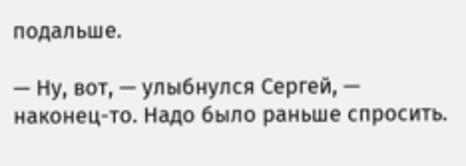подальше.

— Ну, вот, — улыбнулся Сергей, — наконец-то. Надо было раньше спросить.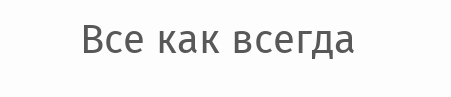Все как всегда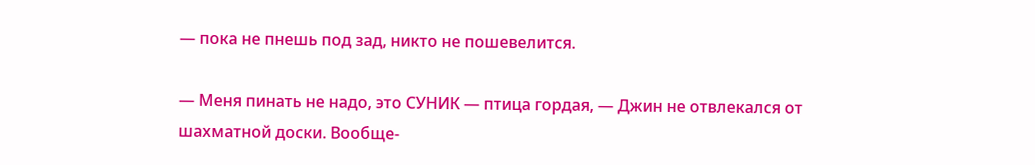— пока не пнешь под зад, никто не пошевелится.

— Меня пинать не надо, это СУНИК — птица гордая, — Джин не отвлекался от шахматной доски. Вообще-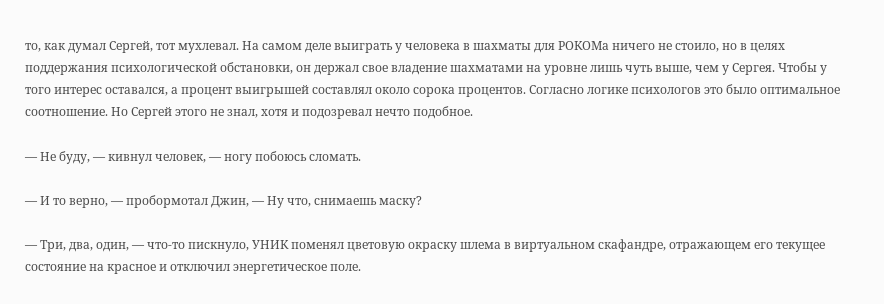то, как думал Сергей, тот мухлевал. На самом деле выиграть у человека в шахматы для РОКОМа ничего не стоило, но в целях поддержания психологической обстановки, он держал свое владение шахматами на уровне лишь чуть выше, чем у Сергея. Чтобы у того интерес оставался, а процент выигрышей составлял около сорока процентов. Согласно логике психологов это было оптимальное соотношение. Но Сергей этого не знал, хотя и подозревал нечто подобное.

— Не буду, — кивнул человек, — ногу побоюсь сломать.

— И то верно, — пробормотал Джин, — Ну что, снимаешь маску?

— Три, два, один, — что-то пискнуло, УНИК поменял цветовую окраску шлема в виртуальном скафандре, отражающем его текущее состояние на красное и отключил энергетическое поле.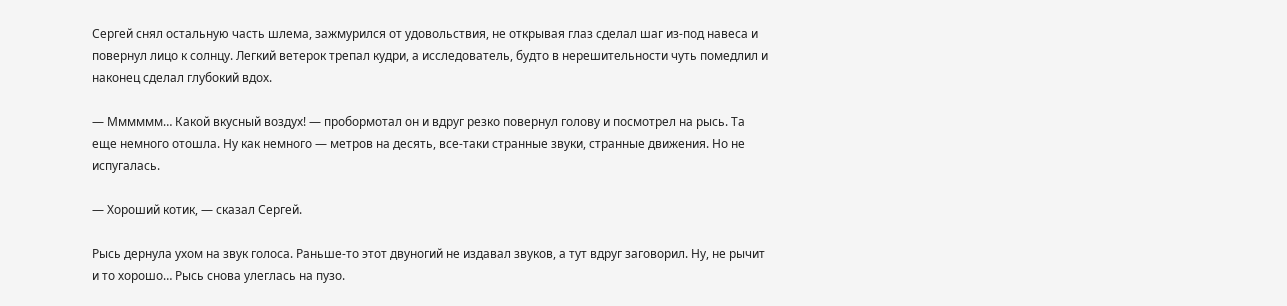Сергей снял остальную часть шлема, зажмурился от удовольствия, не открывая глаз сделал шаг из-под навеса и повернул лицо к солнцу. Легкий ветерок трепал кудри, а исследователь, будто в нерешительности чуть помедлил и наконец сделал глубокий вдох.

— Мммммм… Какой вкусный воздух! — пробормотал он и вдруг резко повернул голову и посмотрел на рысь. Та еще немного отошла. Ну как немного — метров на десять, все-таки странные звуки, странные движения. Но не испугалась.

— Хороший котик, — сказал Сергей.

Рысь дернула ухом на звук голоса. Раньше-то этот двуногий не издавал звуков, а тут вдруг заговорил. Ну, не рычит и то хорошо… Рысь снова улеглась на пузо.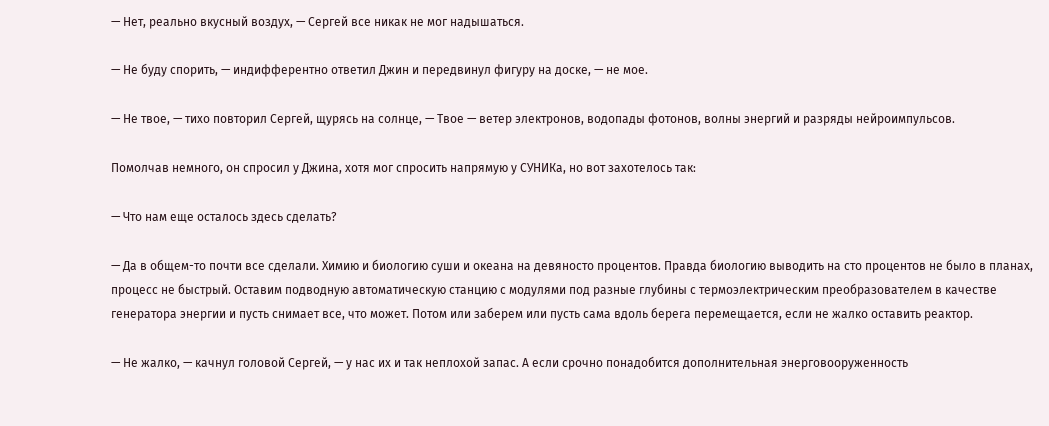— Нет, реально вкусный воздух, — Сергей все никак не мог надышаться.

— Не буду спорить, — индифферентно ответил Джин и передвинул фигуру на доске, — не мое.

— Не твое, — тихо повторил Сергей, щурясь на солнце, — Твое — ветер электронов, водопады фотонов, волны энергий и разряды нейроимпульсов.

Помолчав немного, он спросил у Джина, хотя мог спросить напрямую у СУНИКа, но вот захотелось так:

— Что нам еще осталось здесь сделать?

— Да в общем-то почти все сделали. Химию и биологию суши и океана на девяносто процентов. Правда биологию выводить на сто процентов не было в планах, процесс не быстрый. Оставим подводную автоматическую станцию с модулями под разные глубины с термоэлектрическим преобразователем в качестве генератора энергии и пусть снимает все, что может. Потом или заберем или пусть сама вдоль берега перемещается, если не жалко оставить реактор.

— Не жалко, — качнул головой Сергей, — у нас их и так неплохой запас. А если срочно понадобится дополнительная энерговооруженность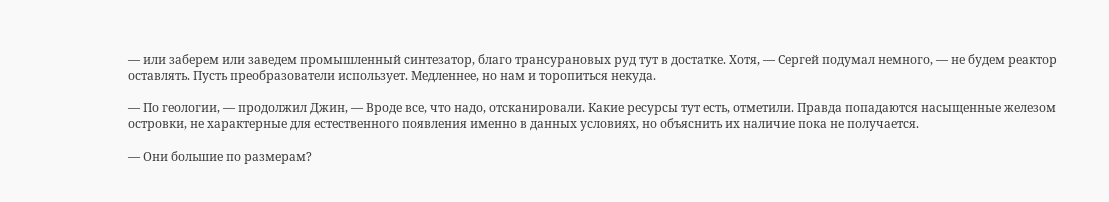— или заберем или заведем промышленный синтезатор, благо трансурановых руд тут в достатке. Хотя, — Сергей подумал немного, — не будем реактор оставлять. Пусть преобразователи использует. Медленнее, но нам и торопиться некуда.

— По геологии, — продолжил Джин, — Вроде все, что надо, отсканировали. Какие ресурсы тут есть, отметили. Правда попадаются насыщенные железом островки, не характерные для естественного появления именно в данных условиях, но объяснить их наличие пока не получается.

— Они большие по размерам?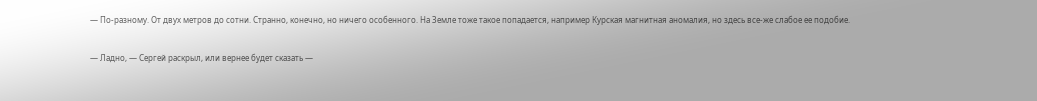— По-разному. От двух метров до сотни. Странно, конечно, но ничего особенного. На Земле тоже такое попадается, например Курская магнитная аномалия, но здесь все-же слабое ее подобие.

— Ладно, — Сергей раскрыл, или вернее будет сказать —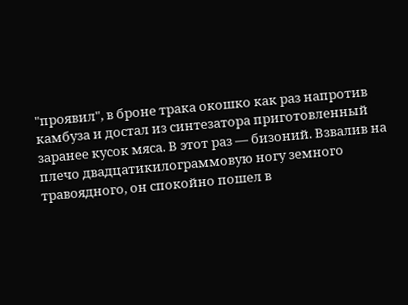"проявил", в броне трака окошко как раз напротив камбуза и достал из синтезатора приготовленный заранее кусок мяса. В этот раз — бизоний. Взвалив на плечо двадцатикилограммовую ногу земного травоядного, он спокойно пошел в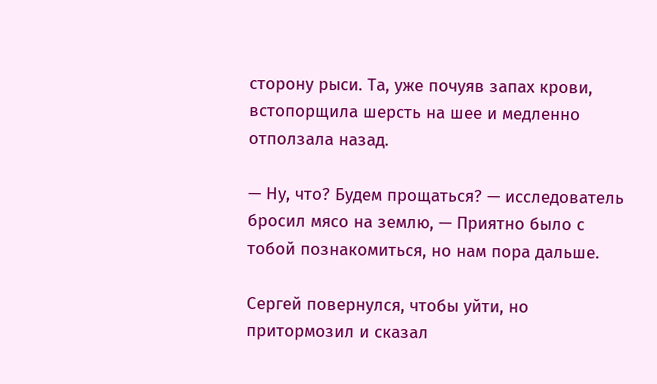сторону рыси. Та, уже почуяв запах крови, встопорщила шерсть на шее и медленно отползала назад.

— Ну, что? Будем прощаться? — исследователь бросил мясо на землю, — Приятно было с тобой познакомиться, но нам пора дальше.

Сергей повернулся, чтобы уйти, но притормозил и сказал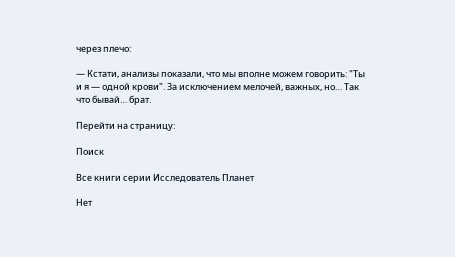через плечо:

— Кстати, анализы показали, что мы вполне можем говорить: "Ты и я — одной крови". За исключением мелочей, важных, но… Так что бывай… брат.

Перейти на страницу:

Поиск

Все книги серии Исследователь Планет

Нет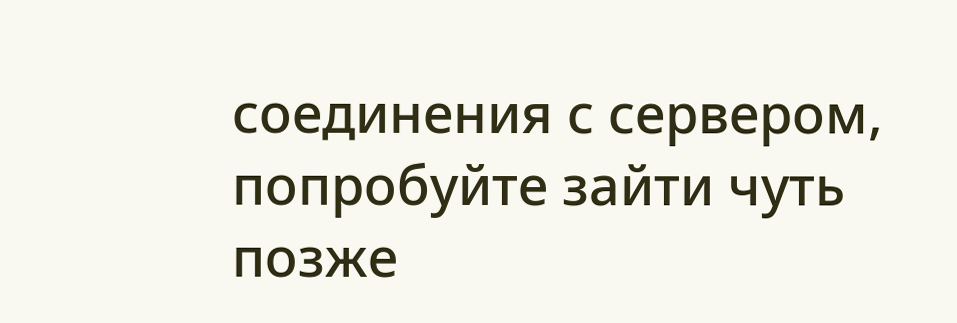соединения с сервером, попробуйте зайти чуть позже